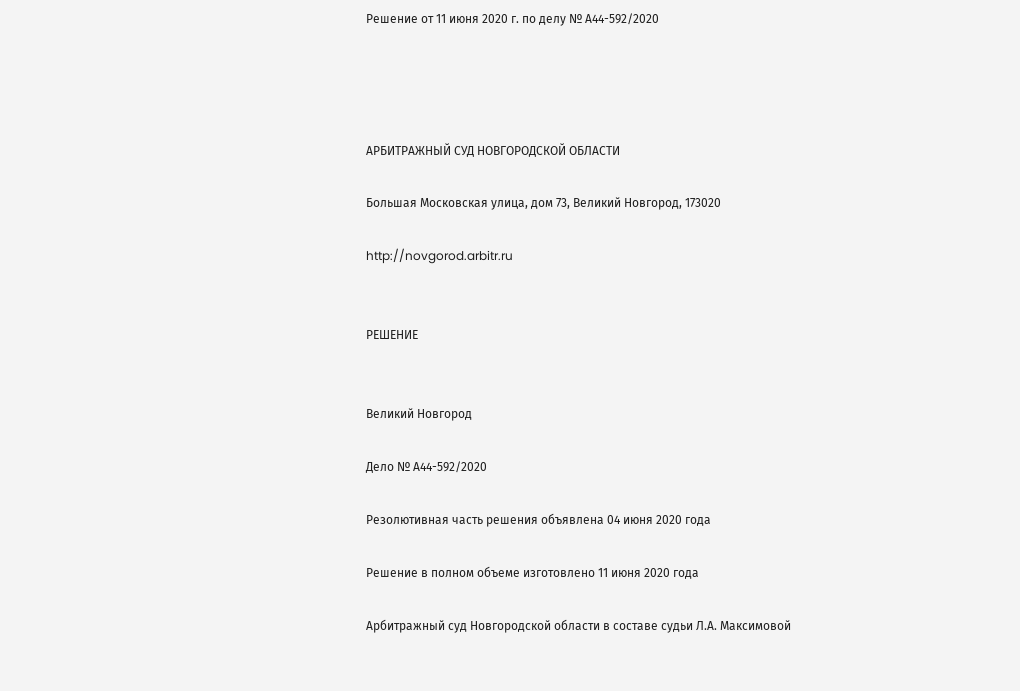Решение от 11 июня 2020 г. по делу № А44-592/2020




АРБИТРАЖНЫЙ СУД НОВГОРОДСКОЙ ОБЛАСТИ

Большая Московская улица, дом 73, Великий Новгород, 173020

http://novgorod.arbitr.ru


РЕШЕНИЕ


Великий Новгород

Дело № А44-592/2020

Резолютивная часть решения объявлена 04 июня 2020 года

Решение в полном объеме изготовлено 11 июня 2020 года

Арбитражный суд Новгородской области в составе судьи Л.А. Максимовой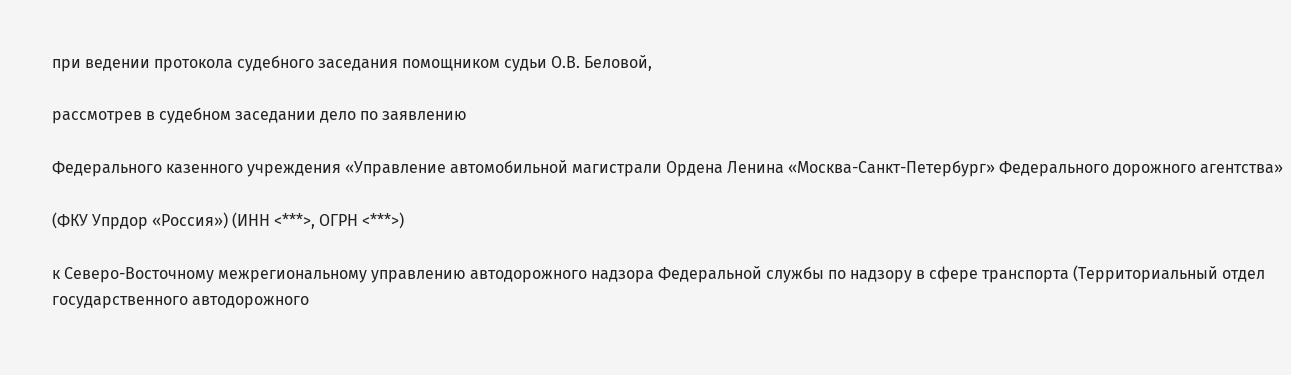при ведении протокола судебного заседания помощником судьи О.В. Беловой,

рассмотрев в судебном заседании дело по заявлению

Федерального казенного учреждения «Управление автомобильной магистрали Ордена Ленина «Москва-Санкт-Петербург» Федерального дорожного агентства»

(ФКУ Упрдор «Россия») (ИНН <***>, ОГРН <***>)

к Северо-Восточному межрегиональному управлению автодорожного надзора Федеральной службы по надзору в сфере транспорта (Территориальный отдел государственного автодорожного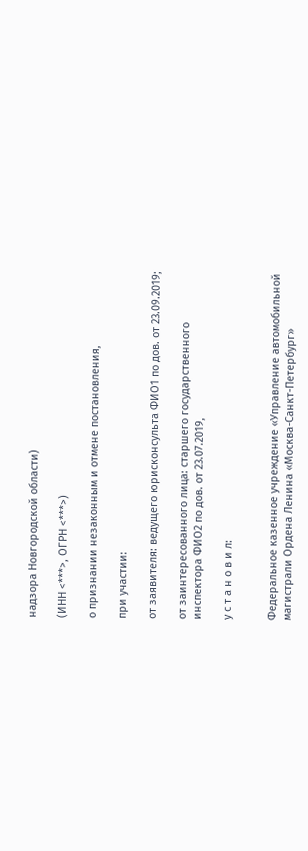надзора Новгородской области)

(ИНН <***>, ОГРН <***>)

о признании незаконным и отмене постановления,

при участии:

от заявителя: ведущего юрисконсульта ФИО1 по дов. от 23.09.2019;

от заинтересованного лица: старшего государственного инспектора ФИО2 по дов. от 23.07.2019,

у с т а н о в и л:


Федеральное казенное учреждение «Управление автомобильной магистрали Ордена Ленина «Москва-Санкт-Петербург»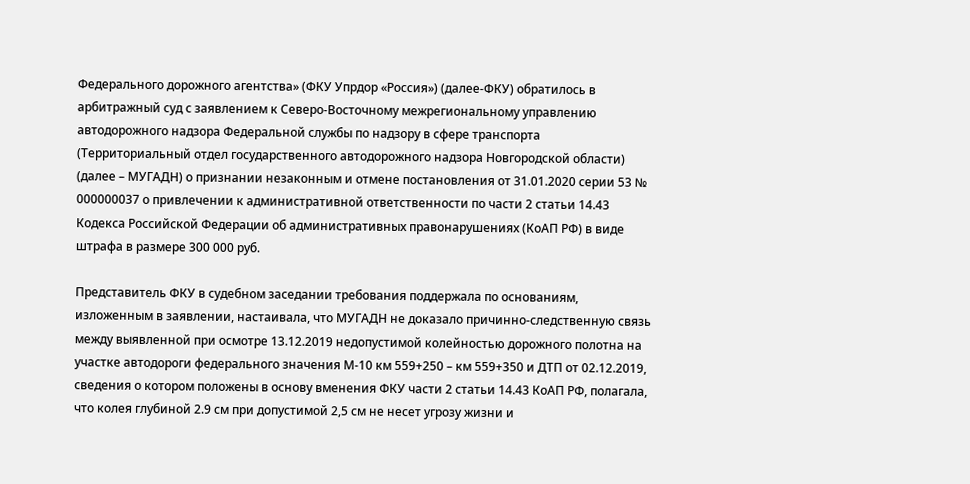Федерального дорожного агентства» (ФКУ Упрдор «Россия») (далее-ФКУ) обратилось в арбитражный суд с заявлением к Северо-Восточному межрегиональному управлению автодорожного надзора Федеральной службы по надзору в сфере транспорта (Территориальный отдел государственного автодорожного надзора Новгородской области) (далее – МУГАДН) о признании незаконным и отмене постановления от 31.01.2020 серии 53 № 000000037 о привлечении к административной ответственности по части 2 статьи 14.43 Кодекса Российской Федерации об административных правонарушениях (КоАП РФ) в виде штрафа в размере 300 000 руб.

Представитель ФКУ в судебном заседании требования поддержала по основаниям, изложенным в заявлении, настаивала, что МУГАДН не доказало причинно-следственную связь между выявленной при осмотре 13.12.2019 недопустимой колейностью дорожного полотна на участке автодороги федерального значения М-10 км 559+250 – км 559+350 и ДТП от 02.12.2019, сведения о котором положены в основу вменения ФКУ части 2 статьи 14.43 КоАП РФ, полагала, что колея глубиной 2.9 см при допустимой 2,5 см не несет угрозу жизни и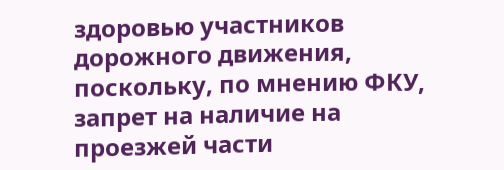здоровью участников дорожного движения, поскольку, по мнению ФКУ, запрет на наличие на проезжей части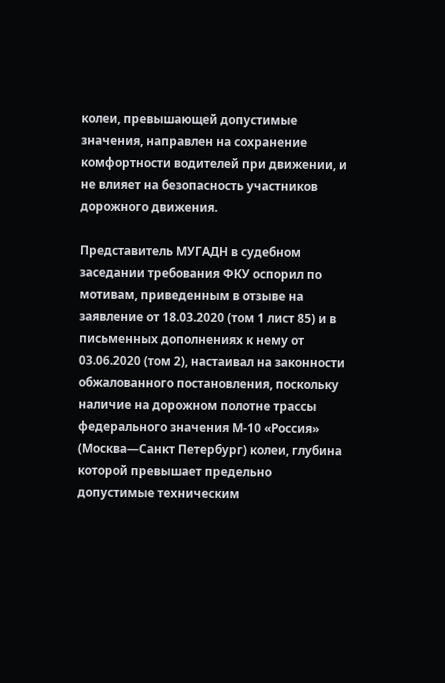колеи, превышающей допустимые значения, направлен на сохранение комфортности водителей при движении, и не влияет на безопасность участников дорожного движения.

Представитель МУГАДН в судебном заседании требования ФКУ оспорил по мотивам, приведенным в отзыве на заявление от 18.03.2020 (том 1 лист 85) и в письменных дополнениях к нему от 03.06.2020 (том 2), настаивал на законности обжалованного постановления, поскольку наличие на дорожном полотне трассы федерального значения М-10 «Россия» (Москва—Санкт Петербург) колеи, глубина которой превышает предельно допустимые техническим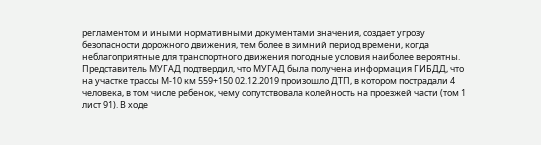регламентом и иными нормативными документами значения, создает угрозу безопасности дорожного движения, тем более в зимний период времени, когда неблагоприятные для транспортного движения погодные условия наиболее вероятны. Представитель МУГАД подтвердил, что МУГАД была получена информация ГИБДД, что на участке трассы М-10 км 559+150 02.12.2019 произошло ДТП, в котором пострадали 4 человека, в том числе ребенок, чему сопутствовала колейность на проезжей части (том 1 лист 91). В ходе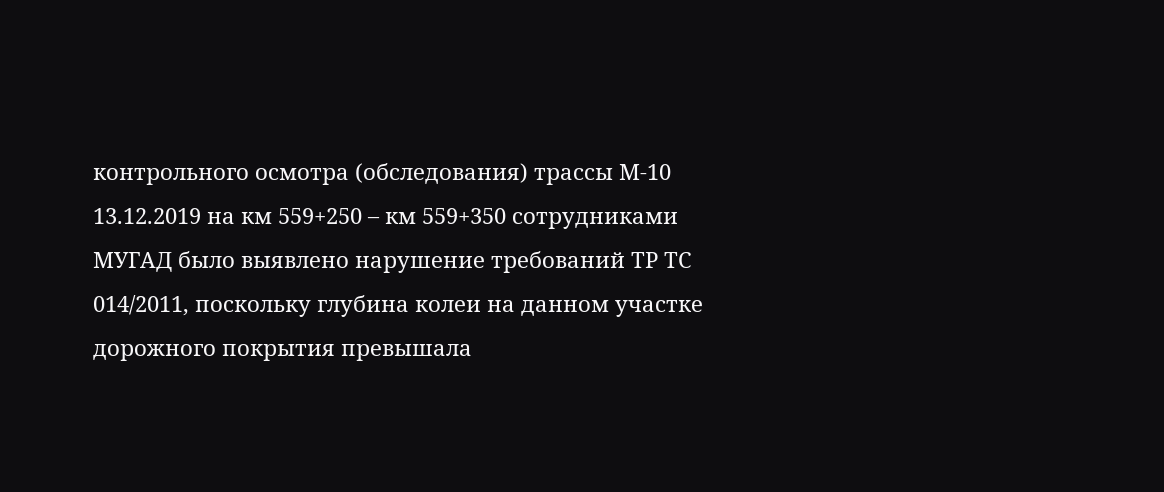контрольного осмотра (обследования) трассы М-10 13.12.2019 на км 559+250 – км 559+350 сотрудниками МУГАД было выявлено нарушение требований ТР ТС 014/2011, поскольку глубина колеи на данном участке дорожного покрытия превышала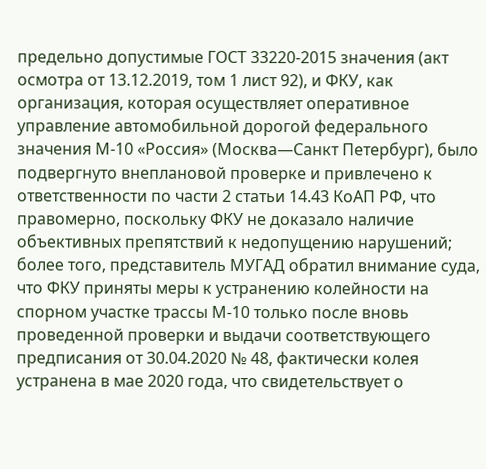предельно допустимые ГОСТ 33220-2015 значения (акт осмотра от 13.12.2019, том 1 лист 92), и ФКУ, как организация, которая осуществляет оперативное управление автомобильной дорогой федерального значения М-10 «Россия» (Москва—Санкт Петербург), было подвергнуто внеплановой проверке и привлечено к ответственности по части 2 статьи 14.43 КоАП РФ, что правомерно, поскольку ФКУ не доказало наличие объективных препятствий к недопущению нарушений; более того, представитель МУГАД обратил внимание суда, что ФКУ приняты меры к устранению колейности на спорном участке трассы М-10 только после вновь проведенной проверки и выдачи соответствующего предписания от 30.04.2020 № 48, фактически колея устранена в мае 2020 года, что свидетельствует о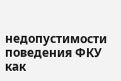недопустимости поведения ФКУ как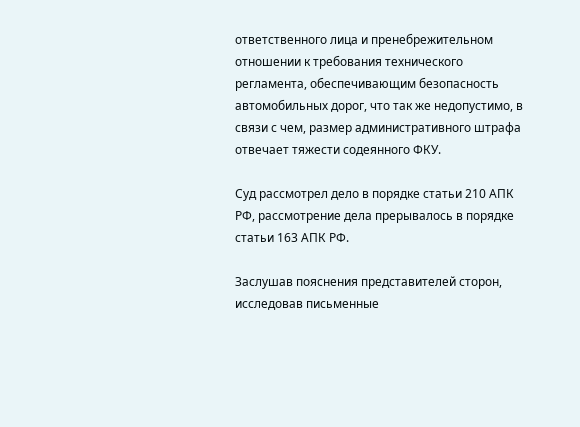ответственного лица и пренебрежительном отношении к требования технического регламента, обеспечивающим безопасность автомобильных дорог, что так же недопустимо, в связи с чем, размер административного штрафа отвечает тяжести содеянного ФКУ.

Суд рассмотрел дело в порядке статьи 210 АПК РФ, рассмотрение дела прерывалось в порядке статьи 163 АПК РФ.

Заслушав пояснения представителей сторон, исследовав письменные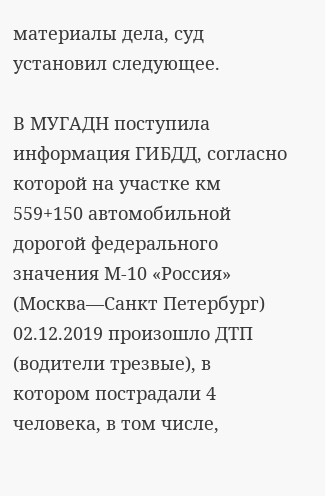материалы дела, суд установил следующее.

В МУГАДН поступила информация ГИБДД, согласно которой на участке км 559+150 автомобильной дорогой федерального значения М-10 «Россия» (Москва—Санкт Петербург) 02.12.2019 произошло ДТП (водители трезвые), в котором пострадали 4 человека, в том числе,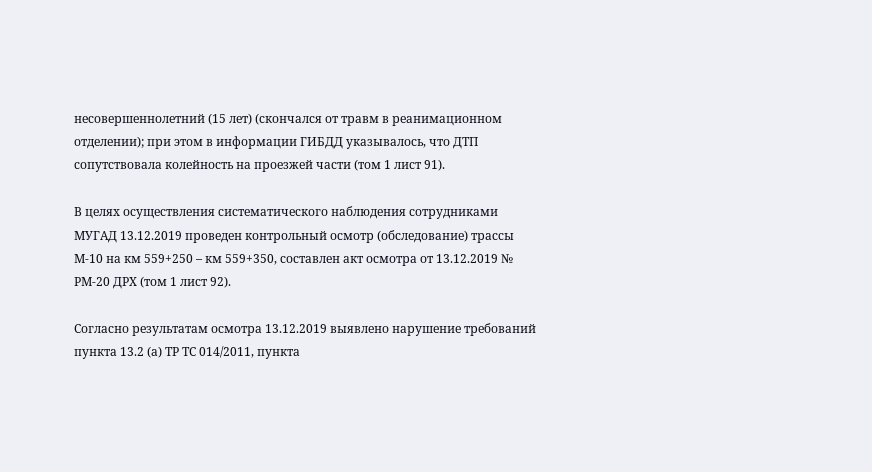несовершеннолетний (15 лет) (скончался от травм в реанимационном отделении); при этом в информации ГИБДД указывалось, что ДТП сопутствовала колейность на проезжей части (том 1 лист 91).

В целях осуществления систематического наблюдения сотрудниками МУГАД 13.12.2019 проведен контрольный осмотр (обследование) трассы М-10 на км 559+250 – км 559+350, составлен акт осмотра от 13.12.2019 № РМ-20 ДРХ (том 1 лист 92).

Согласно результатам осмотра 13.12.2019 выявлено нарушение требований пункта 13.2 (а) ТР ТС 014/2011, пункта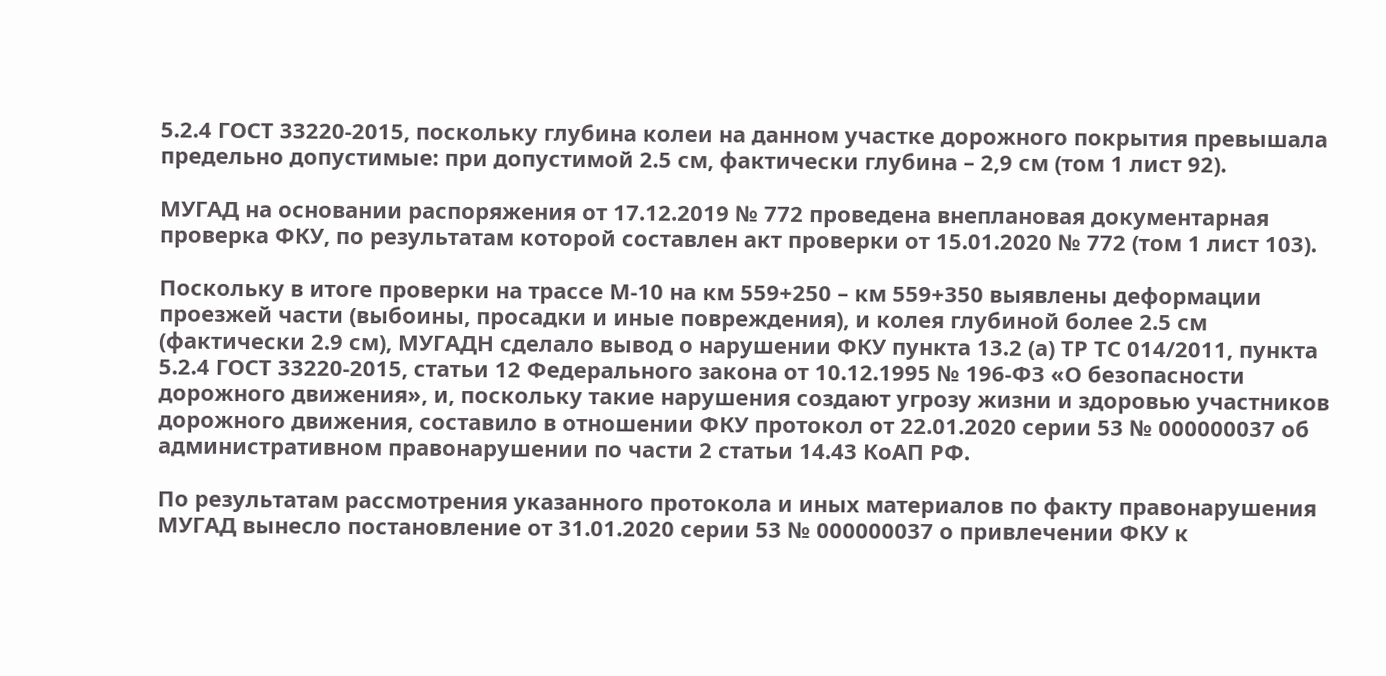5.2.4 ГОСТ 33220-2015, поскольку глубина колеи на данном участке дорожного покрытия превышала предельно допустимые: при допустимой 2.5 см, фактически глубина – 2,9 см (том 1 лист 92).

МУГАД на основании распоряжения от 17.12.2019 № 772 проведена внеплановая документарная проверка ФКУ, по результатам которой составлен акт проверки от 15.01.2020 № 772 (том 1 лист 103).

Поскольку в итоге проверки на трассе М-10 на км 559+250 – км 559+350 выявлены деформации проезжей части (выбоины, просадки и иные повреждения), и колея глубиной более 2.5 см (фактически 2.9 см), МУГАДН сделало вывод о нарушении ФКУ пункта 13.2 (а) ТР ТС 014/2011, пункта 5.2.4 ГОСТ 33220-2015, статьи 12 Федерального закона от 10.12.1995 № 196-ФЗ «О безопасности дорожного движения», и, поскольку такие нарушения создают угрозу жизни и здоровью участников дорожного движения, составило в отношении ФКУ протокол от 22.01.2020 серии 53 № 000000037 об административном правонарушении по части 2 статьи 14.43 КоАП РФ.

По результатам рассмотрения указанного протокола и иных материалов по факту правонарушения МУГАД вынесло постановление от 31.01.2020 серии 53 № 000000037 о привлечении ФКУ к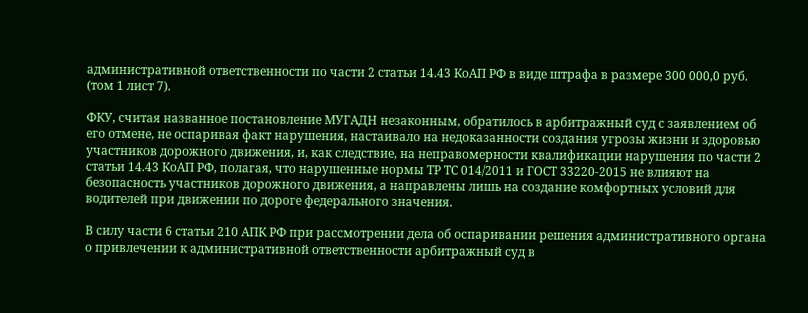административной ответственности по части 2 статьи 14.43 КоАП РФ в виде штрафа в размере 300 000,0 руб. (том 1 лист 7).

ФКУ, считая названное постановление МУГАДН незаконным, обратилось в арбитражный суд с заявлением об его отмене, не оспаривая факт нарушения, настаивало на недоказанности создания угрозы жизни и здоровью участников дорожного движения, и, как следствие, на неправомерности квалификации нарушения по части 2 статьи 14.43 КоАП РФ, полагая, что нарушенные нормы ТР ТС 014/2011 и ГОСТ 33220-2015 не влияют на безопасность участников дорожного движения, а направлены лишь на создание комфортных условий для водителей при движении по дороге федерального значения.

В силу части 6 статьи 210 АПК РФ при рассмотрении дела об оспаривании решения административного органа о привлечении к административной ответственности арбитражный суд в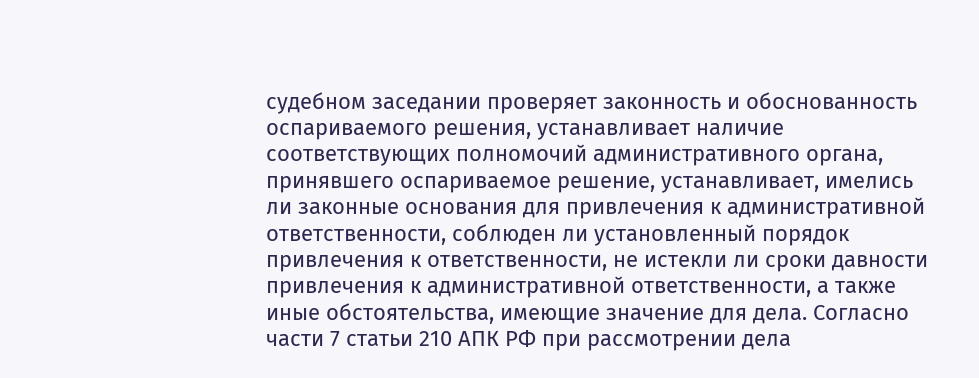судебном заседании проверяет законность и обоснованность оспариваемого решения, устанавливает наличие соответствующих полномочий административного органа, принявшего оспариваемое решение, устанавливает, имелись ли законные основания для привлечения к административной ответственности, соблюден ли установленный порядок привлечения к ответственности, не истекли ли сроки давности привлечения к административной ответственности, а также иные обстоятельства, имеющие значение для дела. Согласно части 7 статьи 210 АПК РФ при рассмотрении дела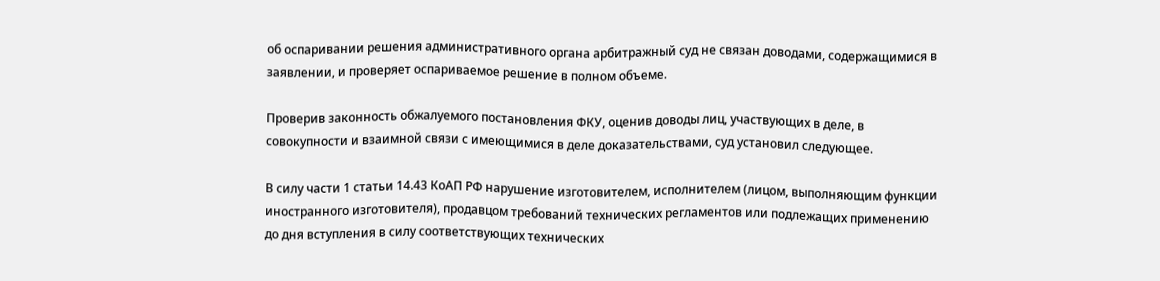об оспаривании решения административного органа арбитражный суд не связан доводами, содержащимися в заявлении, и проверяет оспариваемое решение в полном объеме.

Проверив законность обжалуемого постановления ФКУ, оценив доводы лиц, участвующих в деле, в совокупности и взаимной связи с имеющимися в деле доказательствами, суд установил следующее.

В силу части 1 статьи 14.43 КоАП РФ нарушение изготовителем, исполнителем (лицом, выполняющим функции иностранного изготовителя), продавцом требований технических регламентов или подлежащих применению до дня вступления в силу соответствующих технических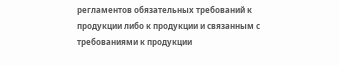регламентов обязательных требований к продукции либо к продукции и связанным с требованиями к продукции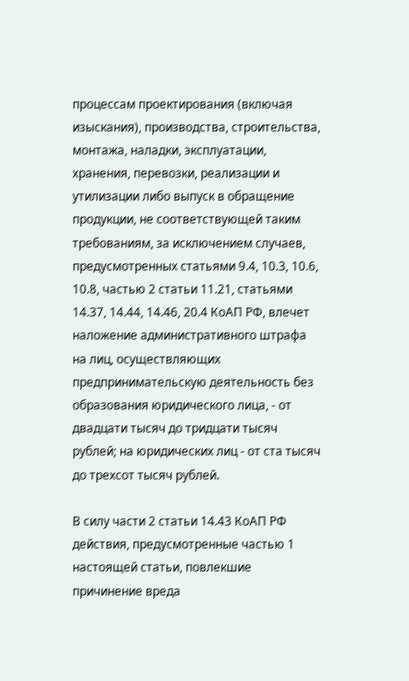процессам проектирования (включая изыскания), производства, строительства, монтажа, наладки, эксплуатации, хранения, перевозки, реализации и утилизации либо выпуск в обращение продукции, не соответствующей таким требованиям, за исключением случаев, предусмотренных статьями 9.4, 10.3, 10.6, 10.8, частью 2 статьи 11.21, статьями 14.37, 14.44, 14.46, 20.4 КоАП РФ, влечет наложение административного штрафа на лиц, осуществляющих предпринимательскую деятельность без образования юридического лица, - от двадцати тысяч до тридцати тысяч рублей; на юридических лиц - от ста тысяч до трехсот тысяч рублей.

В силу части 2 статьи 14.43 КоАП РФ действия, предусмотренные частью 1 настоящей статьи, повлекшие причинение вреда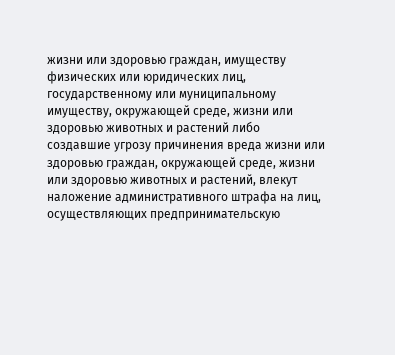жизни или здоровью граждан, имуществу физических или юридических лиц, государственному или муниципальному имуществу, окружающей среде, жизни или здоровью животных и растений либо создавшие угрозу причинения вреда жизни или здоровью граждан, окружающей среде, жизни или здоровью животных и растений, влекут наложение административного штрафа на лиц, осуществляющих предпринимательскую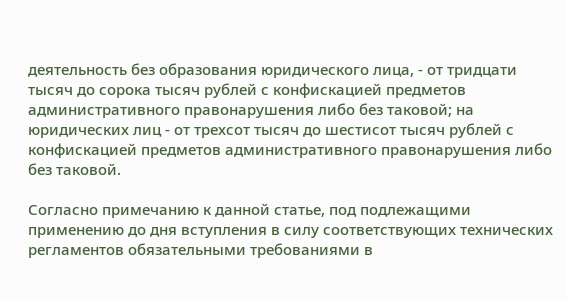деятельность без образования юридического лица, - от тридцати тысяч до сорока тысяч рублей с конфискацией предметов административного правонарушения либо без таковой; на юридических лиц - от трехсот тысяч до шестисот тысяч рублей с конфискацией предметов административного правонарушения либо без таковой.

Согласно примечанию к данной статье, под подлежащими применению до дня вступления в силу соответствующих технических регламентов обязательными требованиями в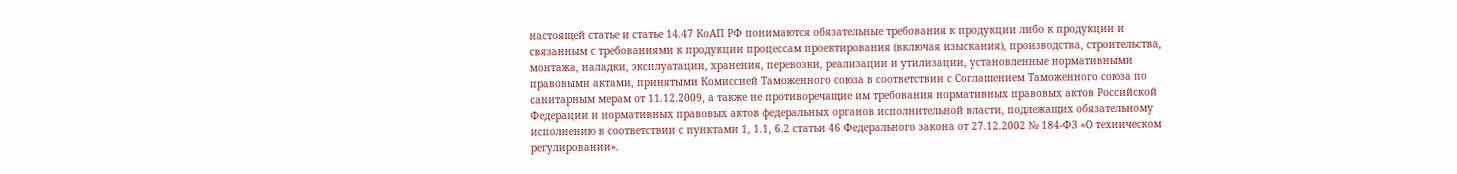настоящей статье и статье 14.47 КоАП РФ понимаются обязательные требования к продукции либо к продукции и связанным с требованиями к продукции процессам проектирования (включая изыскания), производства, строительства, монтажа, наладки, эксплуатации, хранения, перевозки, реализации и утилизации, установленные нормативными правовыми актами, принятыми Комиссией Таможенного союза в соответствии с Соглашением Таможенного союза по санитарным мерам от 11.12.2009, а также не противоречащие им требования нормативных правовых актов Российской Федерации и нормативных правовых актов федеральных органов исполнительной власти, подлежащих обязательному исполнению в соответствии с пунктами 1, 1.1, 6.2 статьи 46 Федерального закона от 27.12.2002 № 184-ФЗ «О техническом регулировании».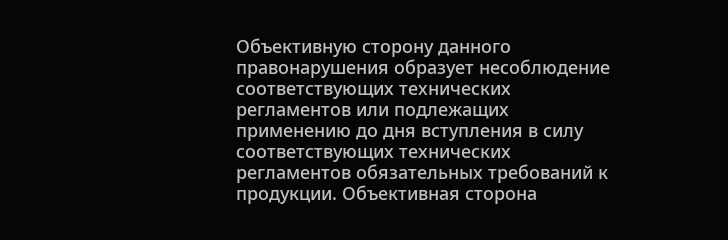Объективную сторону данного правонарушения образует несоблюдение соответствующих технических регламентов или подлежащих применению до дня вступления в силу соответствующих технических регламентов обязательных требований к продукции. Объективная сторона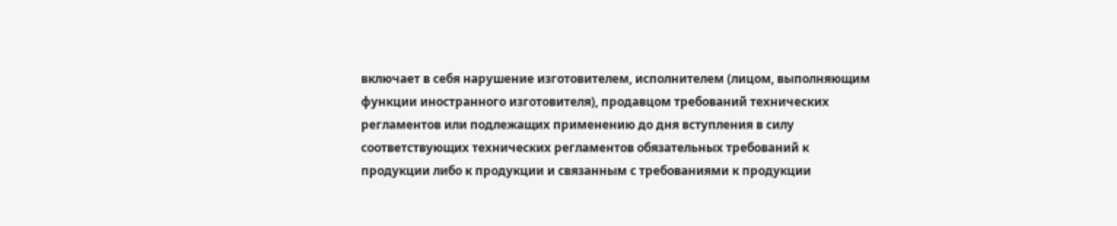включает в себя нарушение изготовителем, исполнителем (лицом, выполняющим функции иностранного изготовителя), продавцом требований технических регламентов или подлежащих применению до дня вступления в силу соответствующих технических регламентов обязательных требований к продукции либо к продукции и связанным с требованиями к продукции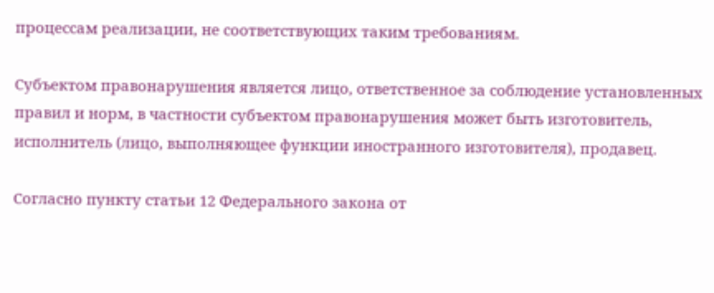процессам реализации, не соответствующих таким требованиям.

Субъектом правонарушения является лицо, ответственное за соблюдение установленных правил и норм, в частности субъектом правонарушения может быть изготовитель, исполнитель (лицо, выполняющее функции иностранного изготовителя), продавец.

Согласно пункту статьи 12 Федерального закона от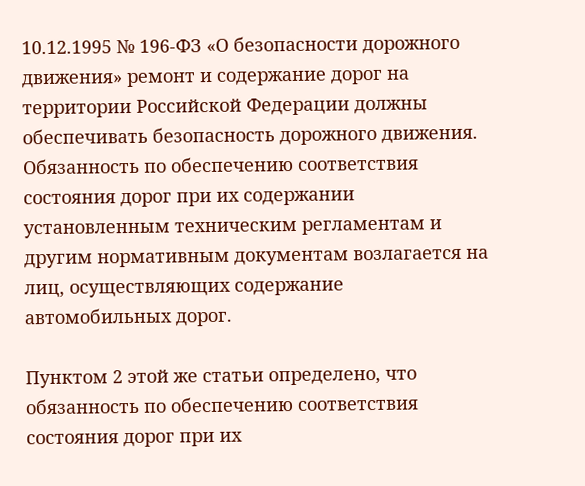10.12.1995 № 196-ФЗ «О безопасности дорожного движения» ремонт и содержание дорог на территории Российской Федерации должны обеспечивать безопасность дорожного движения. Обязанность по обеспечению соответствия состояния дорог при их содержании установленным техническим регламентам и другим нормативным документам возлагается на лиц, осуществляющих содержание автомобильных дорог.

Пунктом 2 этой же статьи определено, что обязанность по обеспечению соответствия состояния дорог при их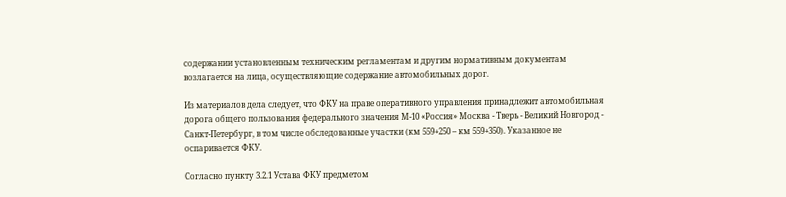содержании установленным техническим регламентам и другим нормативным документам возлагается на лица, осуществляющие содержание автомобильных дорог.

Из материалов дела следует, что ФКУ на праве оперативного управления принадлежит автомобильная дорога общего пользования федерального значения М-10 «Россия» Москва - Тверь - Великий Новгород - Санкт-Петербург, в том числе обследованные участки (км 559+250 – км 559+350). Указанное не оспаривается ФКУ.

Согласно пункту 3.2.1 Устава ФКУ предметом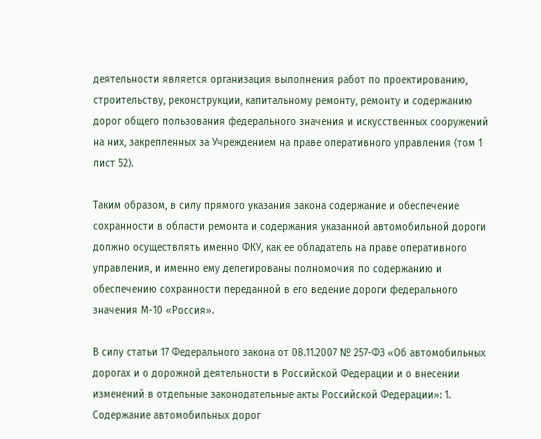деятельности является организация выполнения работ по проектированию, строительству, реконструкции, капитальному ремонту, ремонту и содержанию дорог общего пользования федерального значения и искусственных сооружений на них, закрепленных за Учреждением на праве оперативного управления (том 1 лист 52).

Таким образом, в силу прямого указания закона содержание и обеспечение сохранности в области ремонта и содержания указанной автомобильной дороги должно осуществлять именно ФКУ, как ее обладатель на праве оперативного управления, и именно ему делегированы полномочия по содержанию и обеспечению сохранности переданной в его ведение дороги федерального значения М-10 «Россия».

В силу статьи 17 Федерального закона от 08.11.2007 № 257-ФЗ «Об автомобильных дорогах и о дорожной деятельности в Российской Федерации и о внесении изменений в отдельные законодательные акты Российской Федерации»: 1. Содержание автомобильных дорог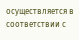осуществляется в соответствии с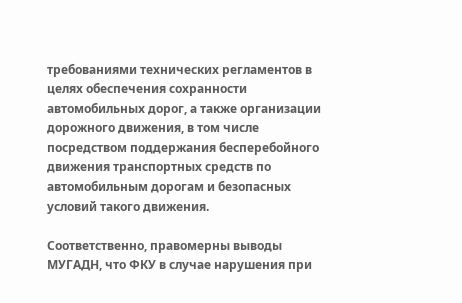требованиями технических регламентов в целях обеспечения сохранности автомобильных дорог, а также организации дорожного движения, в том числе посредством поддержания бесперебойного движения транспортных средств по автомобильным дорогам и безопасных условий такого движения.

Соответственно, правомерны выводы МУГАДН, что ФКУ в случае нарушения при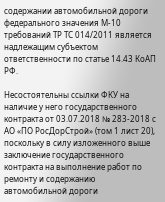содержании автомобильной дороги федерального значения М-10 требований ТР ТС 014/2011 является надлежащим субъектом ответственности по статье 14.43 КоАП РФ.

Несостоятельны ссылки ФКУ на наличие у него государственного контракта от 03.07.2018 № 283-2018 с АО «ПО РосДорСтрой» (том 1 лист 20), поскольку в силу изложенного выше заключение государственного контракта на выполнение работ по ремонту и содержанию автомобильной дороги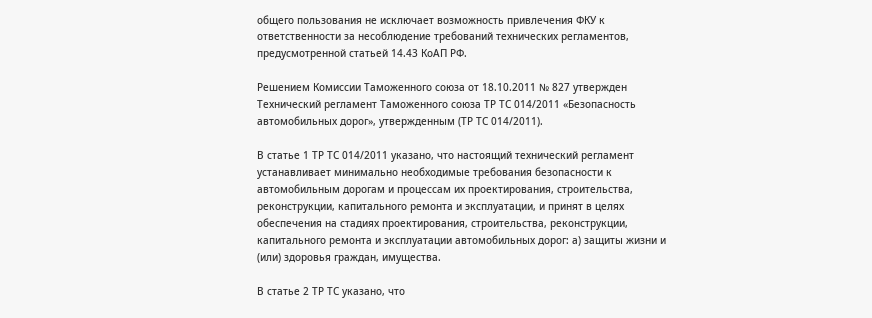общего пользования не исключает возможность привлечения ФКУ к ответственности за несоблюдение требований технических регламентов, предусмотренной статьей 14.43 КоАП РФ.

Решением Комиссии Таможенного союза от 18.10.2011 № 827 утвержден Технический регламент Таможенного союза ТР ТС 014/2011 «Безопасность автомобильных дорог», утвержденным (ТР ТС 014/2011).

В статье 1 ТР ТС 014/2011 указано, что настоящий технический регламент устанавливает минимально необходимые требования безопасности к автомобильным дорогам и процессам их проектирования, строительства, реконструкции, капитального ремонта и эксплуатации, и принят в целях обеспечения на стадиях проектирования, строительства, реконструкции, капитального ремонта и эксплуатации автомобильных дорог: а) защиты жизни и (или) здоровья граждан, имущества.

В статье 2 ТР ТС указано, что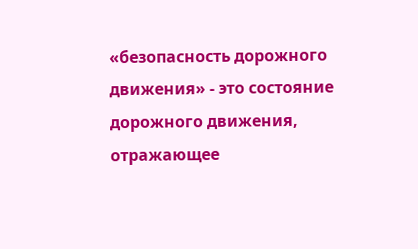«безопасность дорожного движения» - это состояние дорожного движения, отражающее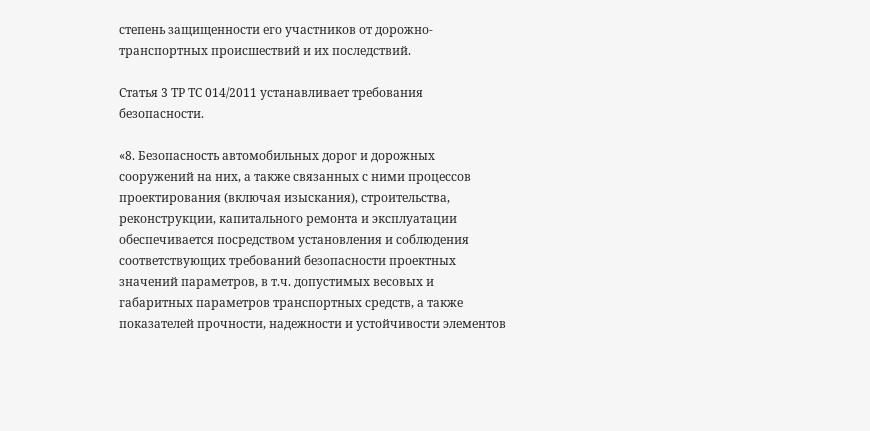степень защищенности его участников от дорожно-транспортных происшествий и их последствий.

Статья 3 ТР ТС 014/2011 устанавливает требования безопасности.

«8. Безопасность автомобильных дорог и дорожных сооружений на них, а также связанных с ними процессов проектирования (включая изыскания), строительства, реконструкции, капитального ремонта и эксплуатации обеспечивается посредством установления и соблюдения соответствующих требований безопасности проектных значений параметров, в т.ч. допустимых весовых и габаритных параметров транспортных средств, а также показателей прочности, надежности и устойчивости элементов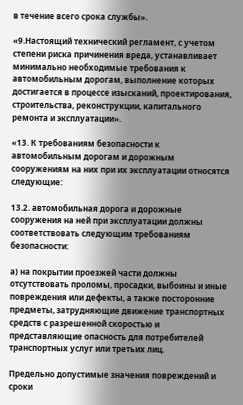в течение всего срока службы».

«9.Настоящий технический регламент, с учетом степени риска причинения вреда, устанавливает минимально необходимые требования к автомобильным дорогам, выполнение которых достигается в процессе изысканий, проектирования, строительства, реконструкции, капитального ремонта и эксплуатации».

«13. К требованиям безопасности к автомобильным дорогам и дорожным сооружениям на них при их эксплуатации относятся следующие:

13.2. автомобильная дорога и дорожные сооружения на ней при эксплуатации должны соответствовать следующим требованиям безопасности:

а) на покрытии проезжей части должны отсутствовать проломы, просадки, выбоины и иные повреждения или дефекты, а также посторонние предметы, затрудняющие движение транспортных средств с разрешенной скоростью и представляющие опасность для потребителей транспортных услуг или третьих лиц.

Предельно допустимые значения повреждений и сроки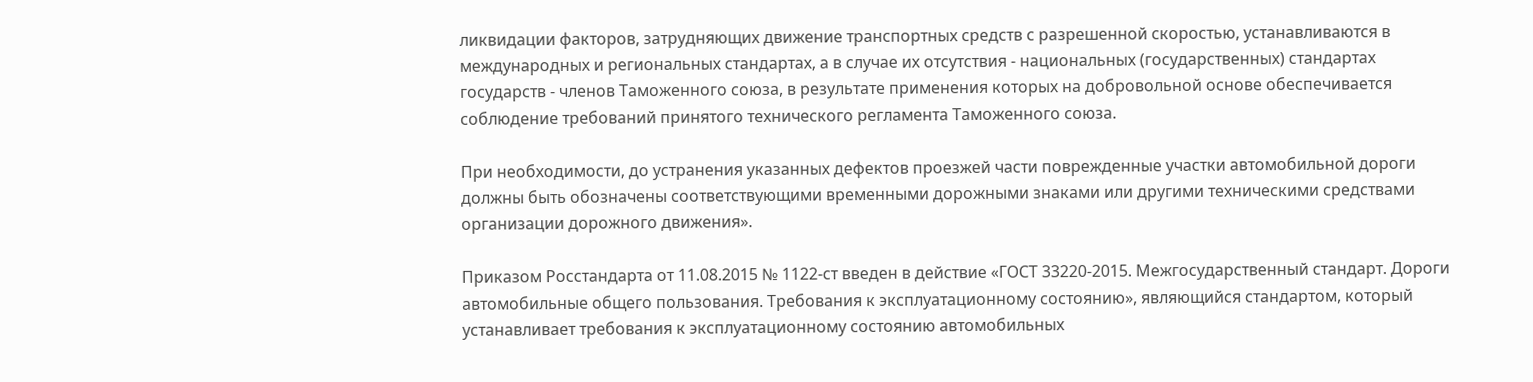ликвидации факторов, затрудняющих движение транспортных средств с разрешенной скоростью, устанавливаются в международных и региональных стандартах, а в случае их отсутствия - национальных (государственных) стандартах государств - членов Таможенного союза, в результате применения которых на добровольной основе обеспечивается соблюдение требований принятого технического регламента Таможенного союза.

При необходимости, до устранения указанных дефектов проезжей части поврежденные участки автомобильной дороги должны быть обозначены соответствующими временными дорожными знаками или другими техническими средствами организации дорожного движения».

Приказом Росстандарта от 11.08.2015 № 1122-ст введен в действие «ГОСТ 33220-2015. Межгосударственный стандарт. Дороги автомобильные общего пользования. Требования к эксплуатационному состоянию», являющийся стандартом, который устанавливает требования к эксплуатационному состоянию автомобильных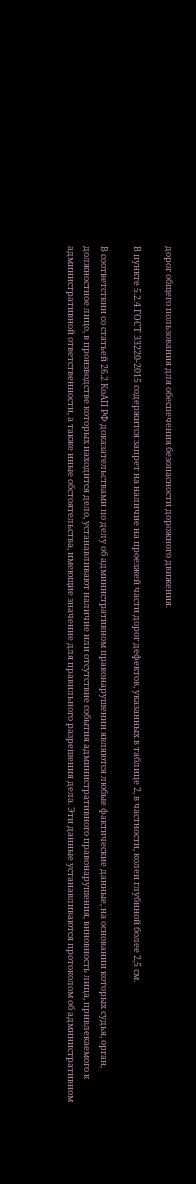дорог общего пользования для обеспечения безопасности дорожного движения.

В пункте 5.2.4 ГОСТ 33220-2015 содержится запрет на наличие на проезжей части дорог дефектов, указанных в таблице 2, в частности, колеи глубиной более 2,5 см.

В соответствии со статьей 26.2 КоАП РФ доказательствами по делу об административном правонарушении являются любые фактические данные, на основании которых судья, орган, должностное лицо, в производстве которых находится дело, устанавливают наличие или отсутствие события административного правонарушения, виновность лица, привлекаемого к административной ответственности, а также иные обстоятельства, имеющие значение для правильного разрешения дела. Эти данные устанавливаются протоколом об административном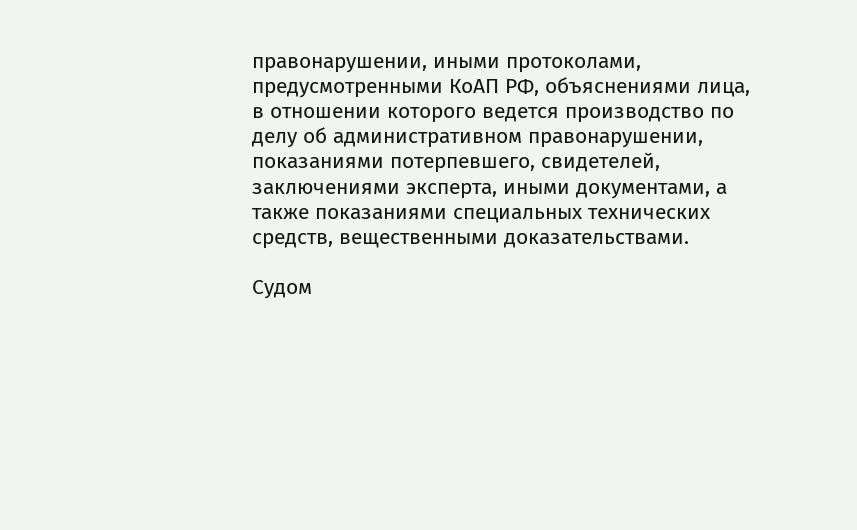правонарушении, иными протоколами, предусмотренными КоАП РФ, объяснениями лица, в отношении которого ведется производство по делу об административном правонарушении, показаниями потерпевшего, свидетелей, заключениями эксперта, иными документами, а также показаниями специальных технических средств, вещественными доказательствами.

Судом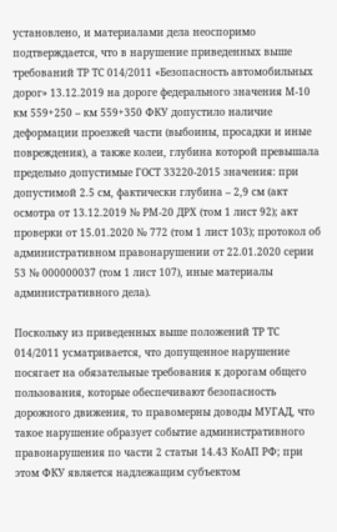установлено, и материалами дела неоспоримо подтверждается, что в нарушение приведенных выше требований ТР ТС 014/2011 «Безопасность автомобильных дорог» 13.12.2019 на дороге федерального значения М-10 км 559+250 – км 559+350 ФКУ допустило наличие деформации проезжей части (выбоины, просадки и иные повреждения), а также колеи, глубина которой превышала предельно допустимые ГОСТ 33220-2015 значения: при допустимой 2.5 см, фактически глубина – 2,9 см (акт осмотра от 13.12.2019 № РМ-20 ДРХ (том 1 лист 92); акт проверки от 15.01.2020 № 772 (том 1 лист 103); протокол об административном правонарушении от 22.01.2020 серии 53 № 000000037 (том 1 лист 107), иные материалы административного дела).

Поскольку из приведенных выше положений ТР ТС 014/2011 усматривается, что допущенное нарушение посягает на обязательные требования к дорогам общего пользования, которые обеспечивают безопасность дорожного движения, то правомерны доводы МУГАД, что такое нарушение образует событие административного правонарушения по части 2 статьи 14.43 КоАП РФ; при этом ФКУ является надлежащим субъектом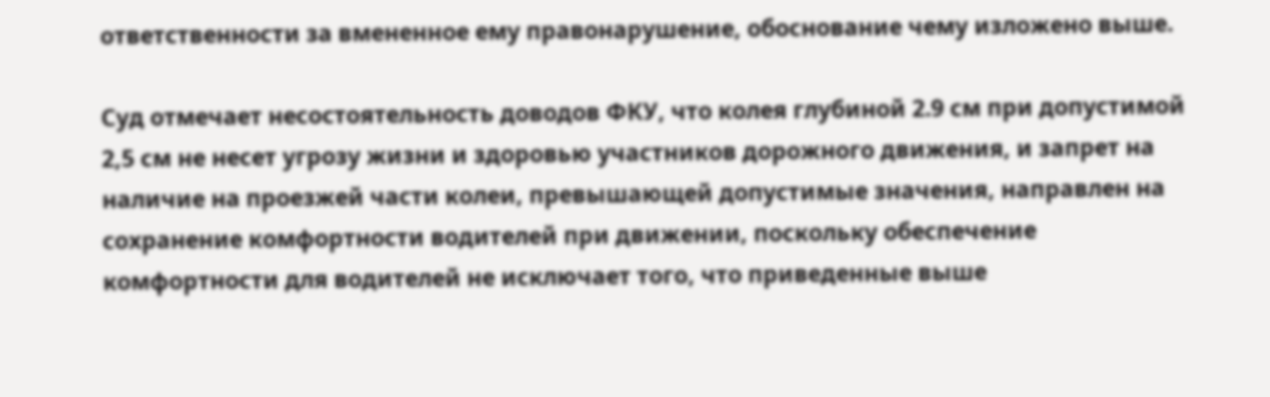ответственности за вмененное ему правонарушение, обоснование чему изложено выше.

Суд отмечает несостоятельность доводов ФКУ, что колея глубиной 2.9 см при допустимой 2,5 см не несет угрозу жизни и здоровью участников дорожного движения, и запрет на наличие на проезжей части колеи, превышающей допустимые значения, направлен на сохранение комфортности водителей при движении, поскольку обеспечение комфортности для водителей не исключает того, что приведенные выше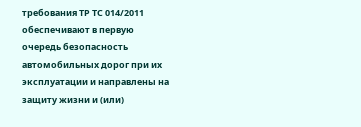требования ТР ТС 014/2011 обеспечивают в первую очередь безопасность автомобильных дорог при их эксплуатации и направлены на защиту жизни и (или)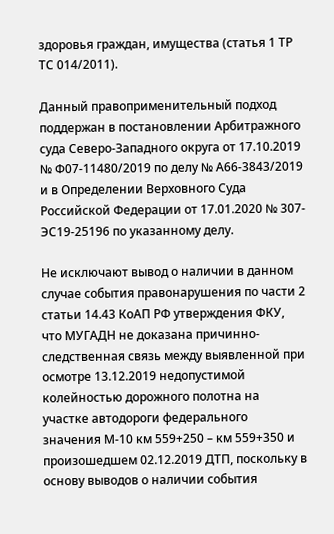здоровья граждан, имущества (статья 1 ТР ТС 014/2011).

Данный правоприменительный подход поддержан в постановлении Арбитражного суда Северо-Западного округа от 17.10.2019 № Ф07-11480/2019 по делу № А66-3843/2019 и в Определении Верховного Суда Российской Федерации от 17.01.2020 № 307-ЭС19-25196 по указанному делу.

Не исключают вывод о наличии в данном случае события правонарушения по части 2 статьи 14.43 КоАП РФ утверждения ФКУ, что МУГАДН не доказана причинно-следственная связь между выявленной при осмотре 13.12.2019 недопустимой колейностью дорожного полотна на участке автодороги федерального значения М-10 км 559+250 – км 559+350 и произошедшем 02.12.2019 ДТП, поскольку в основу выводов о наличии события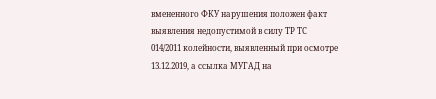вмененного ФКУ нарушения положен факт выявления недопустимой в силу ТР ТС 014/2011 колейности, выявленный при осмотре 13.12.2019, а ссылка МУГАД на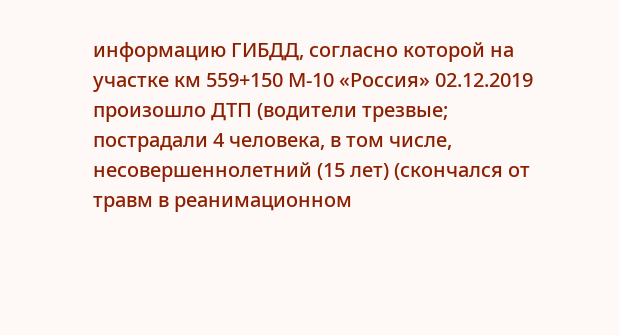информацию ГИБДД, согласно которой на участке км 559+150 М-10 «Россия» 02.12.2019 произошло ДТП (водители трезвые; пострадали 4 человека, в том числе, несовершеннолетний (15 лет) (скончался от травм в реанимационном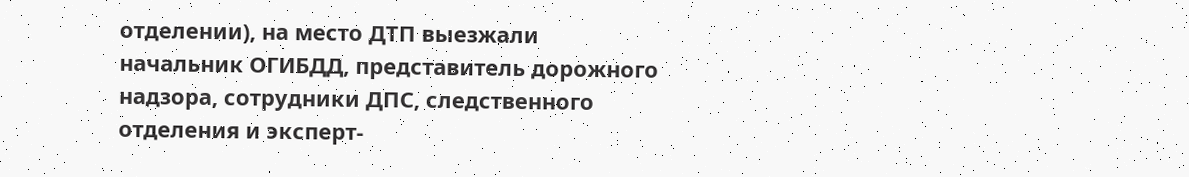отделении), на место ДТП выезжали начальник ОГИБДД, представитель дорожного надзора, сотрудники ДПС, следственного отделения и эксперт-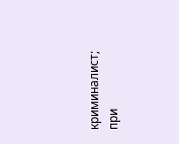криминалист; при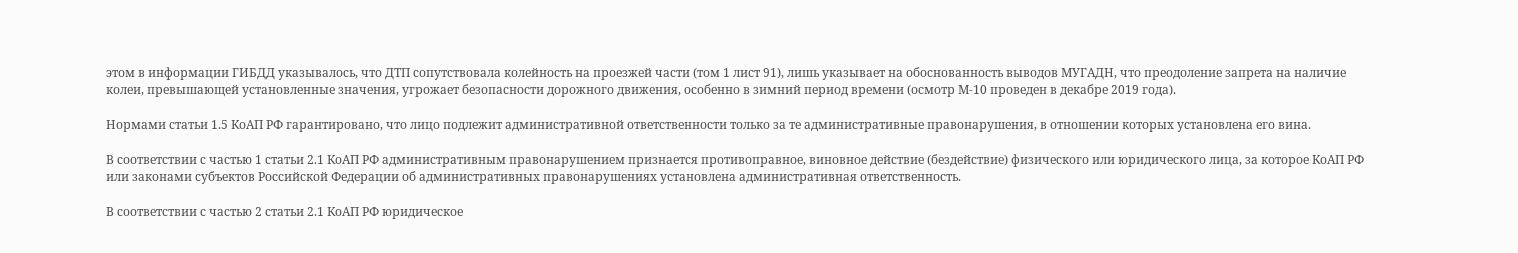этом в информации ГИБДД указывалось, что ДТП сопутствовала колейность на проезжей части (том 1 лист 91), лишь указывает на обоснованность выводов МУГАДН, что преодоление запрета на наличие колеи, превышающей установленные значения, угрожает безопасности дорожного движения, особенно в зимний период времени (осмотр М-10 проведен в декабре 2019 года).

Нормами статьи 1.5 КоАП РФ гарантировано, что лицо подлежит административной ответственности только за те административные правонарушения, в отношении которых установлена его вина.

В соответствии с частью 1 статьи 2.1 КоАП РФ административным правонарушением признается противоправное, виновное действие (бездействие) физического или юридического лица, за которое КоАП РФ или законами субъектов Российской Федерации об административных правонарушениях установлена административная ответственность.

В соответствии с частью 2 статьи 2.1 КоАП РФ юридическое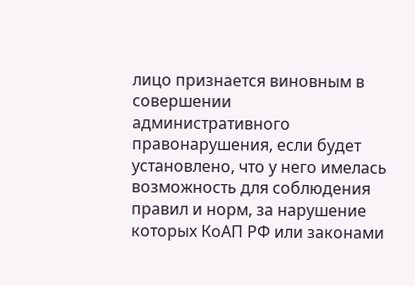лицо признается виновным в совершении административного правонарушения, если будет установлено, что у него имелась возможность для соблюдения правил и норм, за нарушение которых КоАП РФ или законами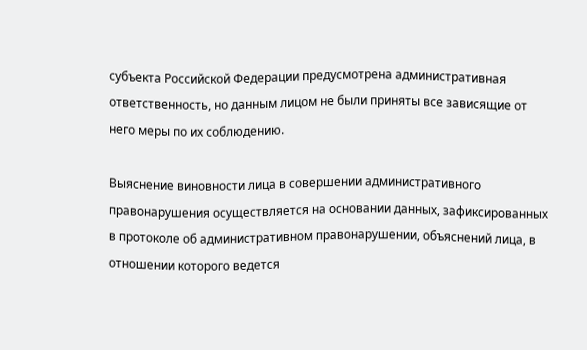субъекта Российской Федерации предусмотрена административная ответственность, но данным лицом не были приняты все зависящие от него меры по их соблюдению.

Выяснение виновности лица в совершении административного правонарушения осуществляется на основании данных, зафиксированных в протоколе об административном правонарушении, объяснений лица, в отношении которого ведется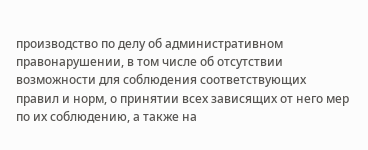производство по делу об административном правонарушении, в том числе об отсутствии возможности для соблюдения соответствующих правил и норм, о принятии всех зависящих от него мер по их соблюдению, а также на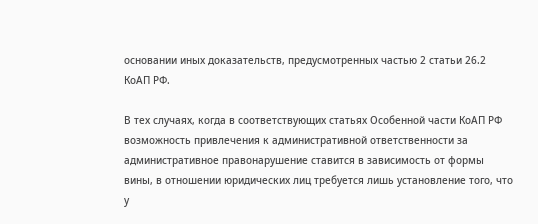основании иных доказательств, предусмотренных частью 2 статьи 26.2 КоАП РФ.

В тех случаях, когда в соответствующих статьях Особенной части КоАП РФ возможность привлечения к административной ответственности за административное правонарушение ставится в зависимость от формы вины, в отношении юридических лиц требуется лишь установление того, что у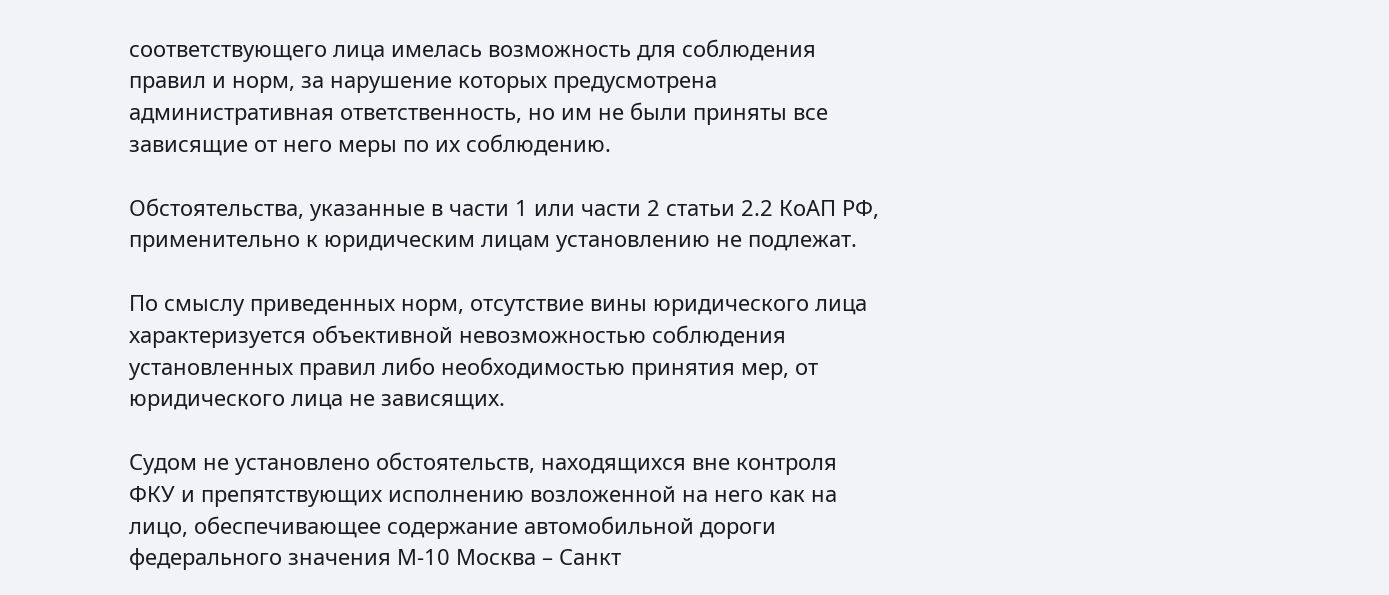соответствующего лица имелась возможность для соблюдения правил и норм, за нарушение которых предусмотрена административная ответственность, но им не были приняты все зависящие от него меры по их соблюдению.

Обстоятельства, указанные в части 1 или части 2 статьи 2.2 КоАП РФ, применительно к юридическим лицам установлению не подлежат.

По смыслу приведенных норм, отсутствие вины юридического лица характеризуется объективной невозможностью соблюдения установленных правил либо необходимостью принятия мер, от юридического лица не зависящих.

Судом не установлено обстоятельств, находящихся вне контроля ФКУ и препятствующих исполнению возложенной на него как на лицо, обеспечивающее содержание автомобильной дороги федерального значения М-10 Москва – Санкт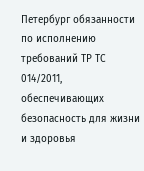Петербург обязанности по исполнению требований ТР ТС 014/2011, обеспечивающих безопасность для жизни и здоровья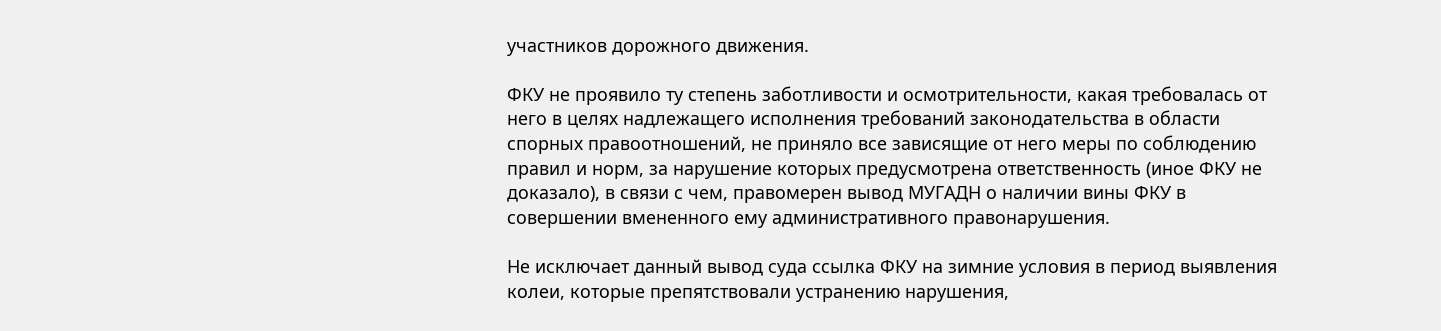участников дорожного движения.

ФКУ не проявило ту степень заботливости и осмотрительности, какая требовалась от него в целях надлежащего исполнения требований законодательства в области спорных правоотношений, не приняло все зависящие от него меры по соблюдению правил и норм, за нарушение которых предусмотрена ответственность (иное ФКУ не доказало), в связи с чем, правомерен вывод МУГАДН о наличии вины ФКУ в совершении вмененного ему административного правонарушения.

Не исключает данный вывод суда ссылка ФКУ на зимние условия в период выявления колеи, которые препятствовали устранению нарушения,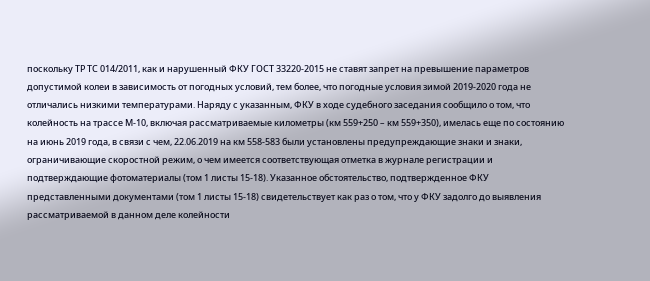поскольку ТР ТС 014/2011, как и нарушенный ФКУ ГОСТ 33220-2015 не ставят запрет на превышение параметров допустимой колеи в зависимость от погодных условий, тем более, что погодные условия зимой 2019-2020 года не отличались низкими температурами. Наряду с указанным, ФКУ в ходе судебного заседания сообщило о том, что колейность на трассе М-10, включая рассматриваемые километры (км 559+250 – км 559+350), имелась еще по состоянию на июнь 2019 года, в связи с чем, 22.06.2019 на км 558-583 были установлены предупреждающие знаки и знаки, ограничивающие скоростной режим, о чем имеется соответствующая отметка в журнале регистрации и подтверждающие фотоматериалы (том 1 листы 15-18). Указанное обстоятельство, подтвержденное ФКУ представленными документами (том 1 листы 15-18) свидетельствует как раз о том, что у ФКУ задолго до выявления рассматриваемой в данном деле колейности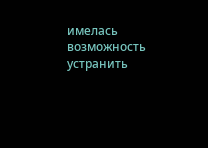имелась возможность устранить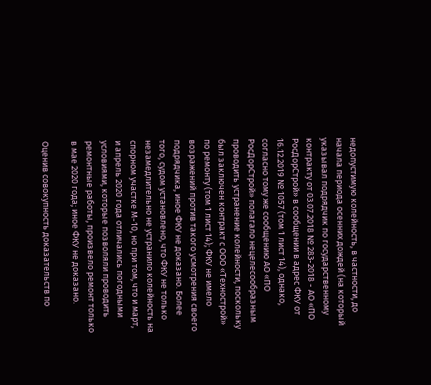недопустимую колейность, в частности, до начала периода осенних дождей (на который указывал подрядчик по государственному контракту от 03.07.2018 № 283-2018 - АО «ПО РосДорСтрой» в сообщении в адрес ФКУ от 16.12.2019 № 1057 (том 1 лист 14), однако, согласно тому же сообщению АО «ПО РосДорСтрой» полагало нецелесообразным проводить устранение колейности, поскольку был заключен контракт с ООО «Технострой» по ремонту (том 1 лист 14); ФКУ не имело возражений против такого усмотрения своего подрядчика, иное ФКУ не доказано. Более того, судом установлено, что ФКУ не только незамедлительно не устранило колейность на спорном участке М-10, но при том, что и март, и апрель 2020 года отличались погодными условиями, которые позволяли проводить ремонтные работы, произвело ремонт только в мае 2020 года; иное ФКУ не доказано.

Оценив совокупность доказательств по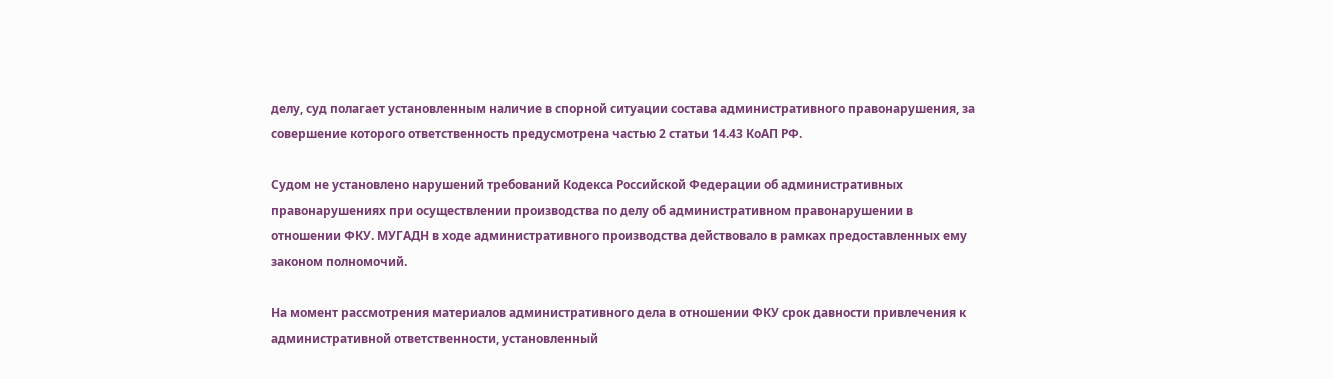делу, суд полагает установленным наличие в спорной ситуации состава административного правонарушения, за совершение которого ответственность предусмотрена частью 2 статьи 14.43 КоАП РФ.

Судом не установлено нарушений требований Кодекса Российской Федерации об административных правонарушениях при осуществлении производства по делу об административном правонарушении в отношении ФКУ. МУГАДН в ходе административного производства действовало в рамках предоставленных ему законом полномочий.

На момент рассмотрения материалов административного дела в отношении ФКУ срок давности привлечения к административной ответственности, установленный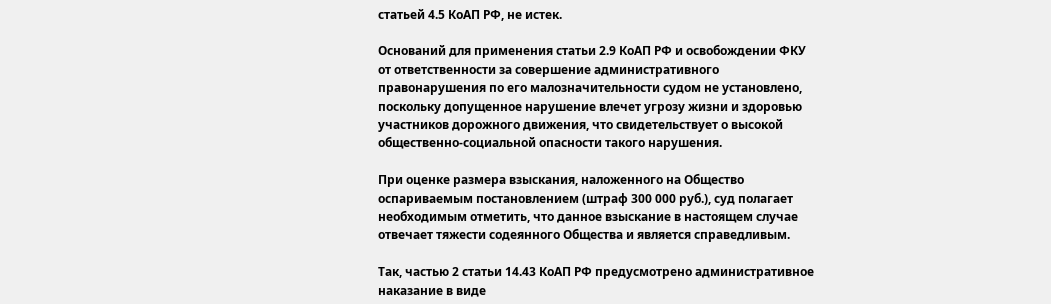статьей 4.5 КоАП РФ, не истек.

Оснований для применения статьи 2.9 КоАП РФ и освобождении ФКУ от ответственности за совершение административного правонарушения по его малозначительности судом не установлено, поскольку допущенное нарушение влечет угрозу жизни и здоровью участников дорожного движения, что свидетельствует о высокой общественно-социальной опасности такого нарушения.

При оценке размера взыскания, наложенного на Общество оспариваемым постановлением (штраф 300 000 руб.), суд полагает необходимым отметить, что данное взыскание в настоящем случае отвечает тяжести содеянного Общества и является справедливым.

Так, частью 2 статьи 14.43 КоАП РФ предусмотрено административное наказание в виде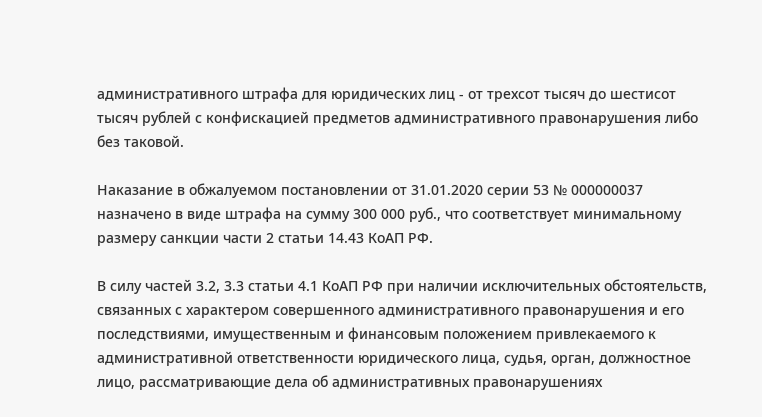административного штрафа для юридических лиц - от трехсот тысяч до шестисот тысяч рублей с конфискацией предметов административного правонарушения либо без таковой.

Наказание в обжалуемом постановлении от 31.01.2020 серии 53 № 000000037 назначено в виде штрафа на сумму 300 000 руб., что соответствует минимальному размеру санкции части 2 статьи 14.43 КоАП РФ.

В силу частей 3.2, 3.3 статьи 4.1 КоАП РФ при наличии исключительных обстоятельств, связанных с характером совершенного административного правонарушения и его последствиями, имущественным и финансовым положением привлекаемого к административной ответственности юридического лица, судья, орган, должностное лицо, рассматривающие дела об административных правонарушениях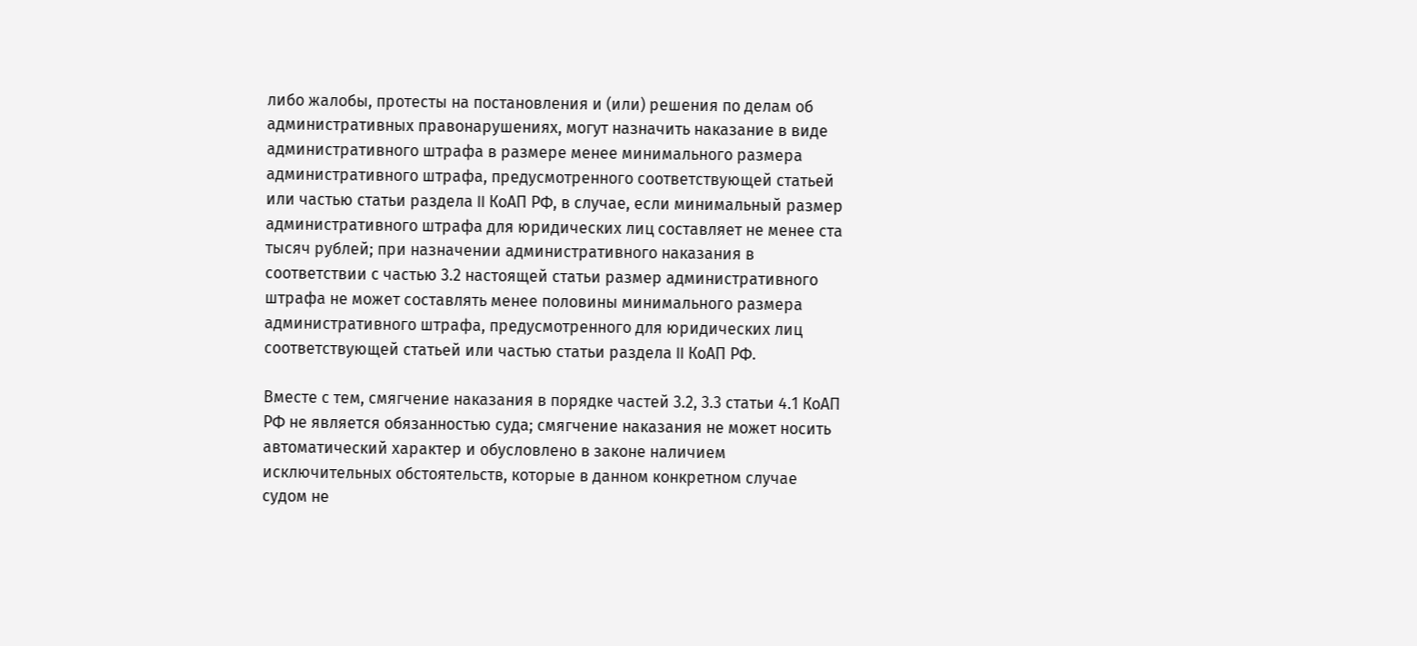либо жалобы, протесты на постановления и (или) решения по делам об административных правонарушениях, могут назначить наказание в виде административного штрафа в размере менее минимального размера административного штрафа, предусмотренного соответствующей статьей или частью статьи раздела II КоАП РФ, в случае, если минимальный размер административного штрафа для юридических лиц составляет не менее ста тысяч рублей; при назначении административного наказания в соответствии с частью 3.2 настоящей статьи размер административного штрафа не может составлять менее половины минимального размера административного штрафа, предусмотренного для юридических лиц соответствующей статьей или частью статьи раздела II КоАП РФ.

Вместе с тем, смягчение наказания в порядке частей 3.2, 3.3 статьи 4.1 КоАП РФ не является обязанностью суда; смягчение наказания не может носить автоматический характер и обусловлено в законе наличием исключительных обстоятельств, которые в данном конкретном случае судом не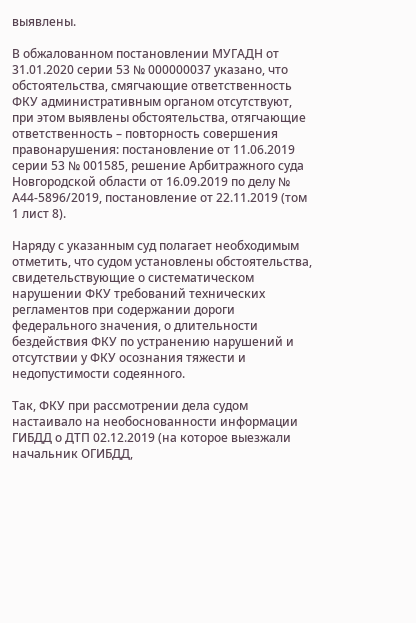выявлены.

В обжалованном постановлении МУГАДН от 31.01.2020 серии 53 № 000000037 указано, что обстоятельства, смягчающие ответственность ФКУ административным органом отсутствуют, при этом выявлены обстоятельства, отягчающие ответственность – повторность совершения правонарушения: постановление от 11.06.2019 серии 53 № 001585, решение Арбитражного суда Новгородской области от 16.09.2019 по делу № А44-5896/2019, постановление от 22.11.2019 (том 1 лист 8).

Наряду с указанным суд полагает необходимым отметить, что судом установлены обстоятельства, свидетельствующие о систематическом нарушении ФКУ требований технических регламентов при содержании дороги федерального значения, о длительности бездействия ФКУ по устранению нарушений и отсутствии у ФКУ осознания тяжести и недопустимости содеянного.

Так, ФКУ при рассмотрении дела судом настаивало на необоснованности информации ГИБДД о ДТП 02.12.2019 (на которое выезжали начальник ОГИБДД,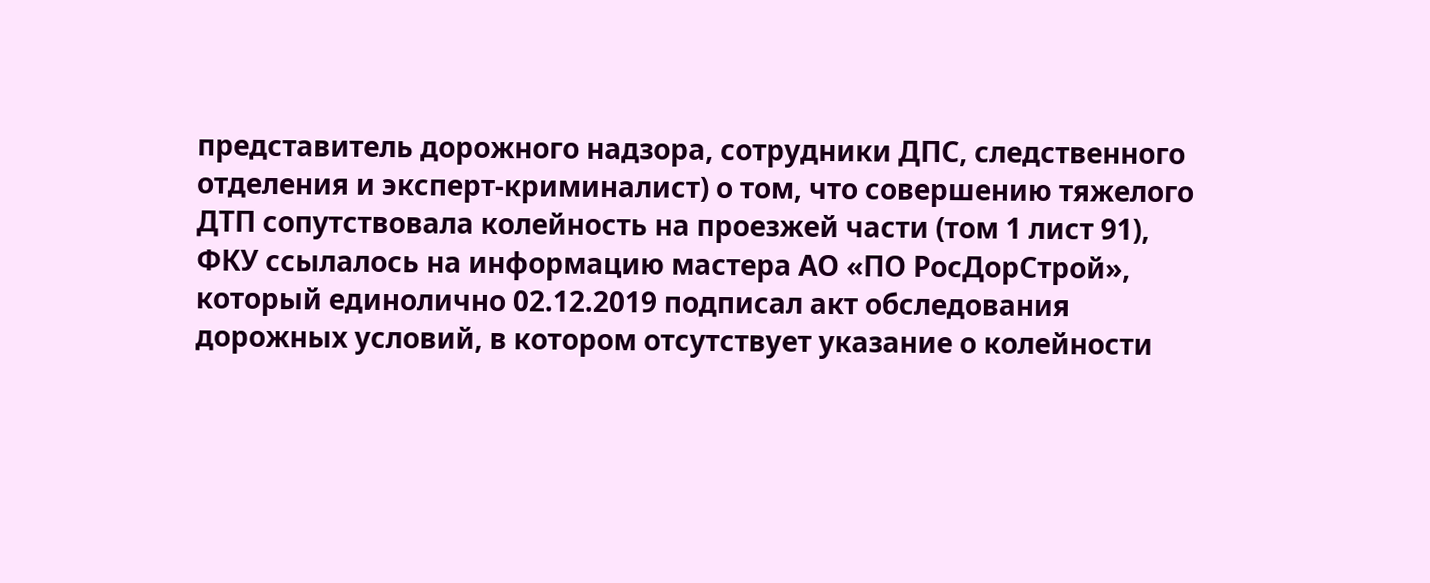представитель дорожного надзора, сотрудники ДПС, следственного отделения и эксперт-криминалист) о том, что совершению тяжелого ДТП сопутствовала колейность на проезжей части (том 1 лист 91), ФКУ ссылалось на информацию мастера АО «ПО РосДорСтрой», который единолично 02.12.2019 подписал акт обследования дорожных условий, в котором отсутствует указание о колейности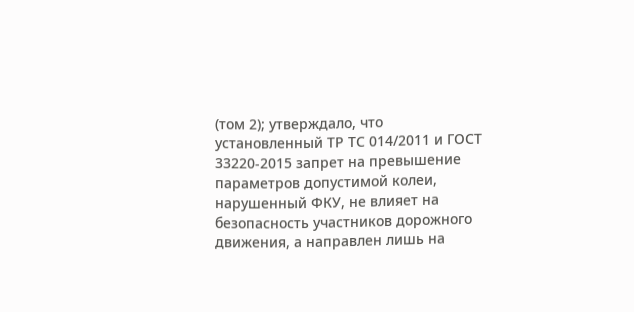(том 2); утверждало, что установленный ТР ТС 014/2011 и ГОСТ 33220-2015 запрет на превышение параметров допустимой колеи, нарушенный ФКУ, не влияет на безопасность участников дорожного движения, а направлен лишь на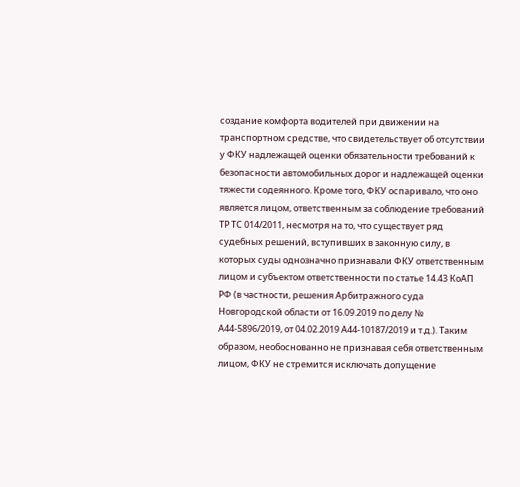создание комфорта водителей при движении на транспортном средстве, что свидетельствует об отсутствии у ФКУ надлежащей оценки обязательности требований к безопасности автомобильных дорог и надлежащей оценки тяжести содеянного. Кроме того, ФКУ оспаривало, что оно является лицом, ответственным за соблюдение требований ТР ТС 014/2011, несмотря на то, что существует ряд судебных решений, вступивших в законную силу, в которых суды однозначно признавали ФКУ ответственным лицом и субъектом ответственности по статье 14.43 КоАП РФ (в частности, решения Арбитражного суда Новгородской области от 16.09.2019 по делу № А44-5896/2019, от 04.02.2019 А44-10187/2019 и т.д.). Таким образом, необоснованно не признавая себя ответственным лицом, ФКУ не стремится исключать допущение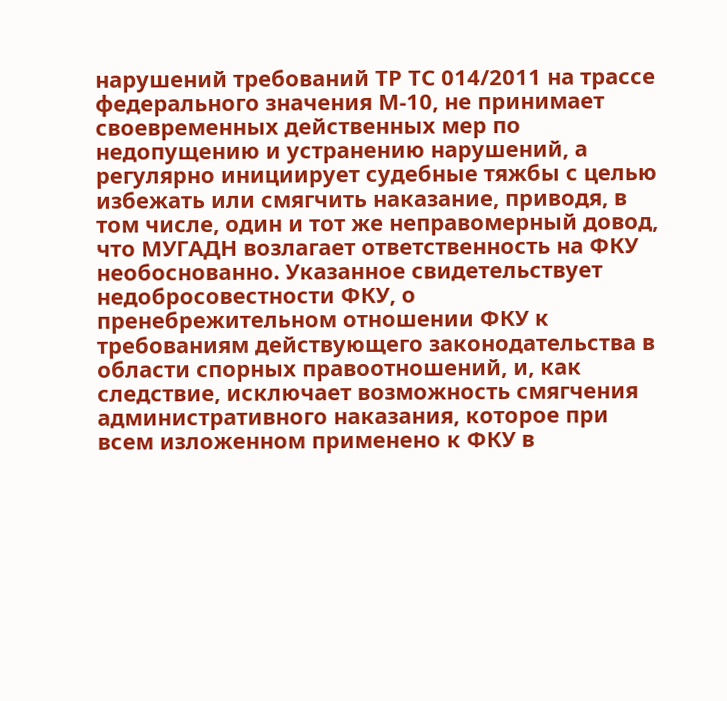нарушений требований ТР ТС 014/2011 на трассе федерального значения М-10, не принимает своевременных действенных мер по недопущению и устранению нарушений, а регулярно инициирует судебные тяжбы с целью избежать или смягчить наказание, приводя, в том числе, один и тот же неправомерный довод, что МУГАДН возлагает ответственность на ФКУ необоснованно. Указанное свидетельствует недобросовестности ФКУ, о пренебрежительном отношении ФКУ к требованиям действующего законодательства в области спорных правоотношений, и, как следствие, исключает возможность смягчения административного наказания, которое при всем изложенном применено к ФКУ в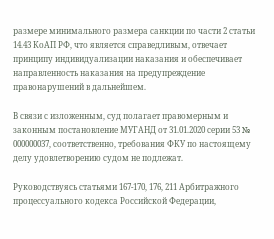размере минимального размера санкции по части 2 статьи 14.43 КоАП РФ, что является справедливым, отвечает принципу индивидуализации наказания и обеспечивает направленность наказания на предупреждение правонарушений в дальнейшем.

В связи с изложенным, суд полагает правомерным и законным постановление МУГАНД от 31.01.2020 серии 53 № 000000037, соответственно, требования ФКУ по настоящему делу удовлетворению судом не подлежат.

Руководствуясь статьями 167-170, 176, 211 Арбитражного процессуального кодекса Российской Федерации,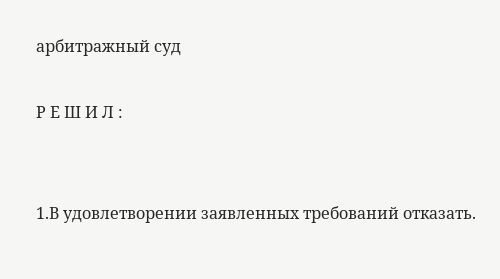арбитражный суд

Р Е Ш И Л :


1.В удовлетворении заявленных требований отказать.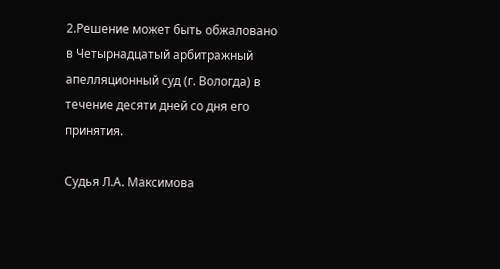2.Решение может быть обжаловано в Четырнадцатый арбитражный апелляционный суд (г. Вологда) в течение десяти дней со дня его принятия.

Судья Л.А. Максимова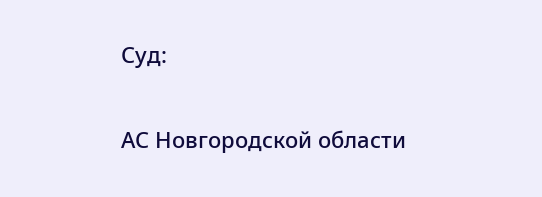Суд:

АС Новгородской области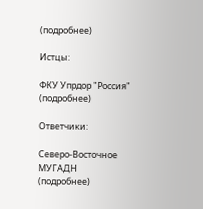(подробнее)

Истцы:

ФКУ Упрдор "Россия" (подробнее)

Ответчики:

Северо-Восточное МУГАДН (подробнее)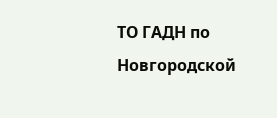ТО ГАДН по Новгородской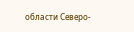области Северо-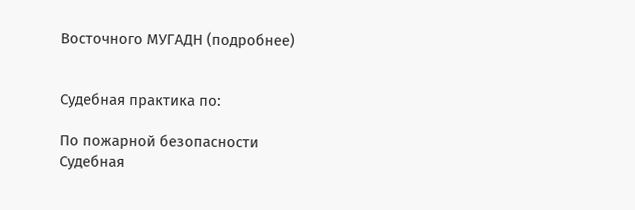Восточного МУГАДН (подробнее)


Судебная практика по:

По пожарной безопасности
Судебная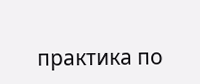практика по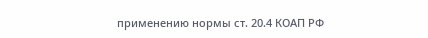применению нормы ст. 20.4 КОАП РФ